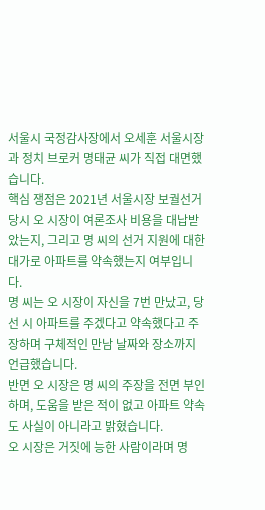서울시 국정감사장에서 오세훈 서울시장과 정치 브로커 명태균 씨가 직접 대면했습니다.
핵심 쟁점은 2021년 서울시장 보궐선거 당시 오 시장이 여론조사 비용을 대납받았는지, 그리고 명 씨의 선거 지원에 대한 대가로 아파트를 약속했는지 여부입니다.
명 씨는 오 시장이 자신을 7번 만났고, 당선 시 아파트를 주겠다고 약속했다고 주장하며 구체적인 만남 날짜와 장소까지 언급했습니다.
반면 오 시장은 명 씨의 주장을 전면 부인하며, 도움을 받은 적이 없고 아파트 약속도 사실이 아니라고 밝혔습니다.
오 시장은 거짓에 능한 사람이라며 명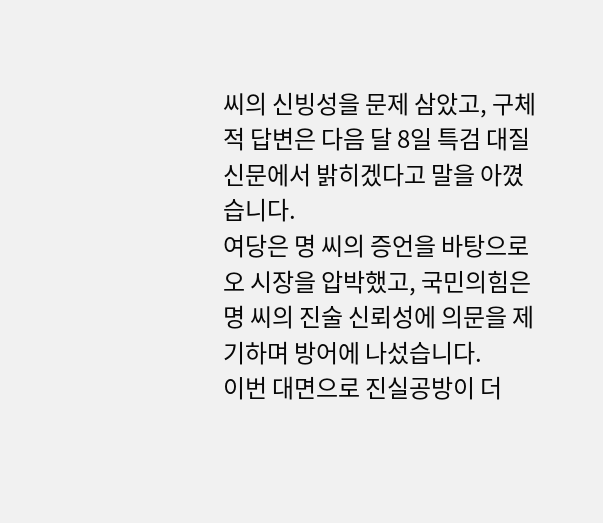씨의 신빙성을 문제 삼았고, 구체적 답변은 다음 달 8일 특검 대질신문에서 밝히겠다고 말을 아꼈습니다.
여당은 명 씨의 증언을 바탕으로 오 시장을 압박했고, 국민의힘은 명 씨의 진술 신뢰성에 의문을 제기하며 방어에 나섰습니다.
이번 대면으로 진실공방이 더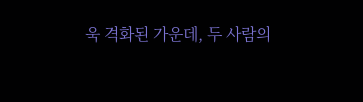욱 격화된 가운데, 두 사람의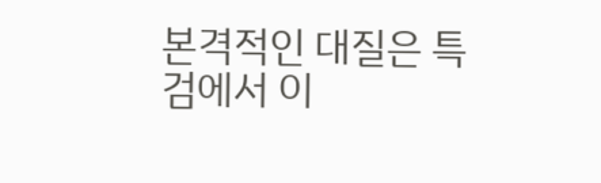본격적인 대질은 특검에서 이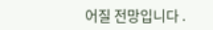어질 전망입니다 .